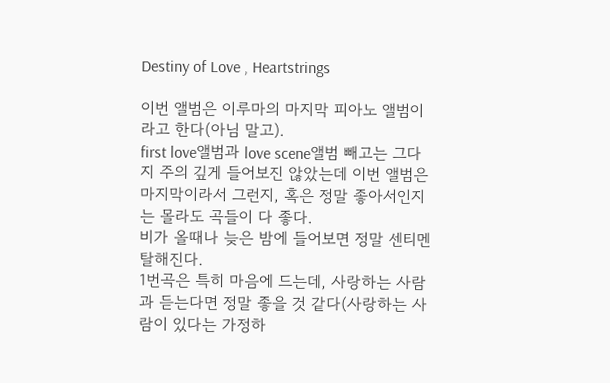Destiny of Love , Heartstrings

이번 앨범은 이루마의 마지막 피아노 앨범이라고 한다(아님 말고).
first love앨범과 love scene앨범 빼고는 그다지 주의 깊게 들어보진 않았는데 이번 앨범은 마지막이라서 그런지, 혹은 정말 좋아서인지는 몰라도 곡들이 다 좋다.
비가 올때나 늦은 밤에 들어보면 정말 센티멘탈해진다.
1번곡은 특히 마음에 드는데, 사랑하는 사람과 듣는다면 정말 좋을 것 같다(사랑하는 사람이 있다는 가정하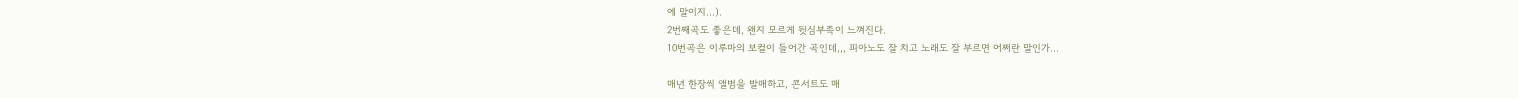에 말이지…).
2번째곡도 좋은데, 왠지 모르게 뒷심부족이 느껴진다.
10번곡은 이루마의 보컬이 들어간 곡인데,,, 피아노도 잘 치고 노래도 잘 부르면 어쩌란 말인가…

매년 한장씩 앨범을 발매하고, 콘서트도 매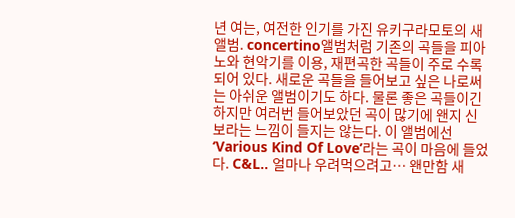년 여는, 여전한 인기를 가진 유키구라모토의 새앨범. concertino앨범처럼 기존의 곡들을 피아노와 현악기를 이용, 재편곡한 곡들이 주로 수록되어 있다. 새로운 곡들을 들어보고 싶은 나로써는 아쉬운 앨범이기도 하다. 물론 좋은 곡들이긴 하지만 여러번 들어보았던 곡이 많기에 왠지 신보라는 느낌이 들지는 않는다. 이 앨범에선 ‘Various Kind Of Love’라는 곡이 마음에 들었다. C&L.. 얼마나 우려먹으려고… 왠만함 새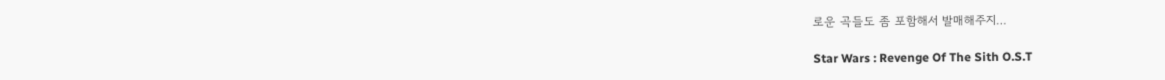로운 곡들도 좀 포함해서 발매해주지…

Star Wars : Revenge Of The Sith O.S.T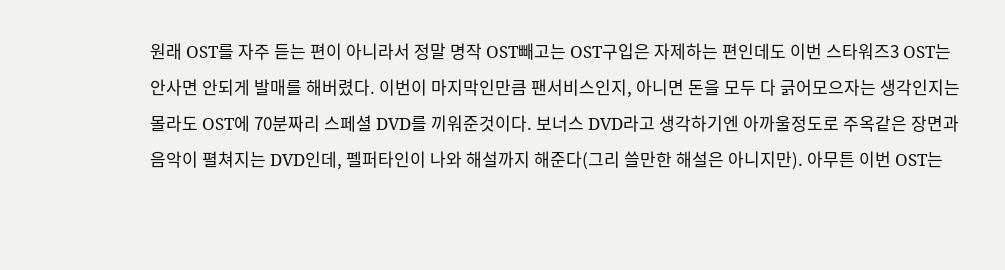원래 OST를 자주 듣는 편이 아니라서 정말 명작 OST빼고는 OST구입은 자제하는 편인데도 이번 스타워즈3 OST는 안사면 안되게 발매를 해버렸다. 이번이 마지막인만큼 팬서비스인지, 아니면 돈을 모두 다 긁어모으자는 생각인지는 몰라도 OST에 70분짜리 스페셜 DVD를 끼워준것이다. 보너스 DVD라고 생각하기엔 아까울정도로 주옥같은 장면과 음악이 펼쳐지는 DVD인데, 펠퍼타인이 나와 해설까지 해준다(그리 쓸만한 해설은 아니지만). 아무튼 이번 OST는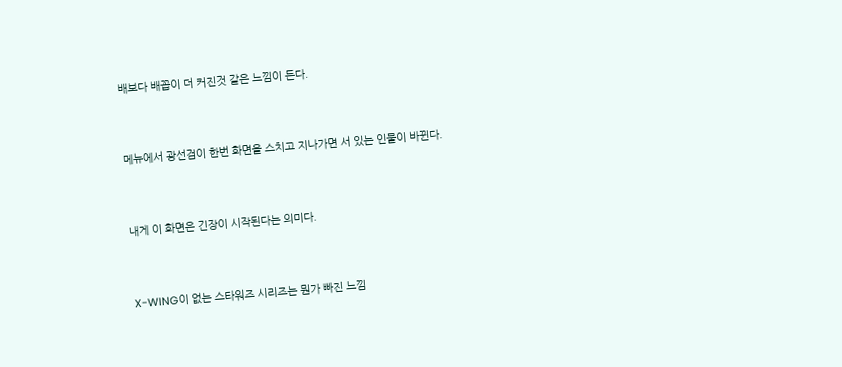배보다 배꼽이 더 커진것 같은 느낌이 든다.


메뉴에서 광선검이 한번 화면을 스치고 지나가면 서 있는 인물이 바뀐다.


내게 이 화면은 긴장이 시작된다는 의미다.


X-WING이 없는 스타워즈 시리즈는 뭔가 빠진 느낌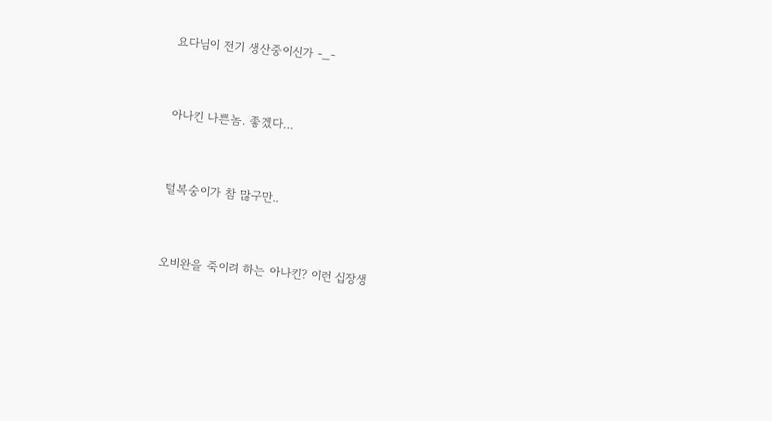요다님이 전기 생산중이신가 -_-


아나킨 나쁜놈. 좋겠다…


털복숭이가 참 많구만..


오비완을 죽이려 하는 아나킨? 이런 십장생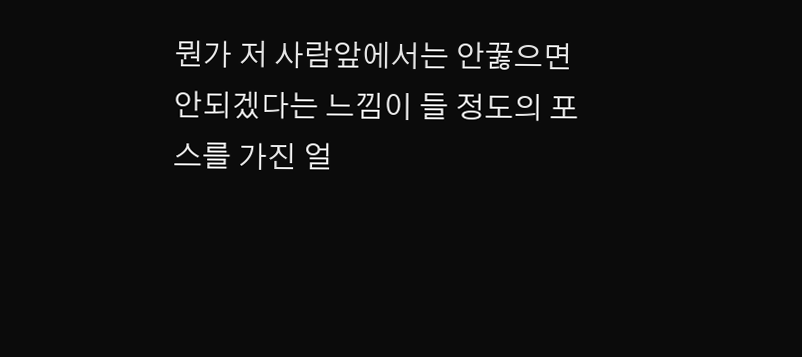뭔가 저 사람앞에서는 안꿇으면 안되겠다는 느낌이 들 정도의 포스를 가진 얼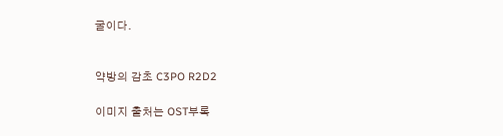굴이다.


약방의 감초 C3PO R2D2

이미지 출처는 OST부록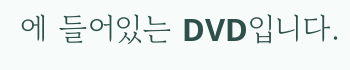에 들어있는 DVD입니다.